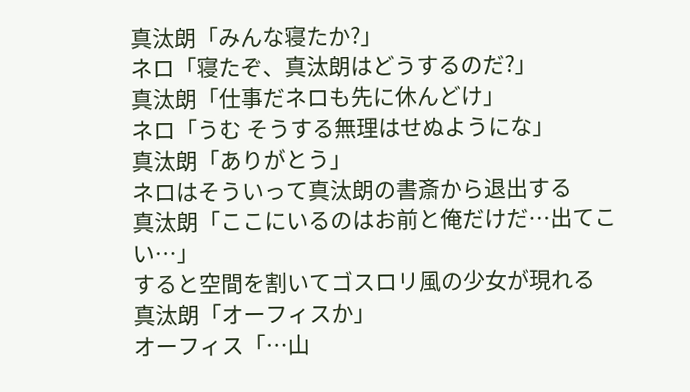真汰朗「みんな寝たか?」
ネロ「寝たぞ、真汰朗はどうするのだ?」
真汰朗「仕事だネロも先に休んどけ」
ネロ「うむ そうする無理はせぬようにな」
真汰朗「ありがとう」
ネロはそういって真汰朗の書斎から退出する
真汰朗「ここにいるのはお前と俺だけだ…出てこい…」
すると空間を割いてゴスロリ風の少女が現れる
真汰朗「オーフィスか」
オーフィス「…山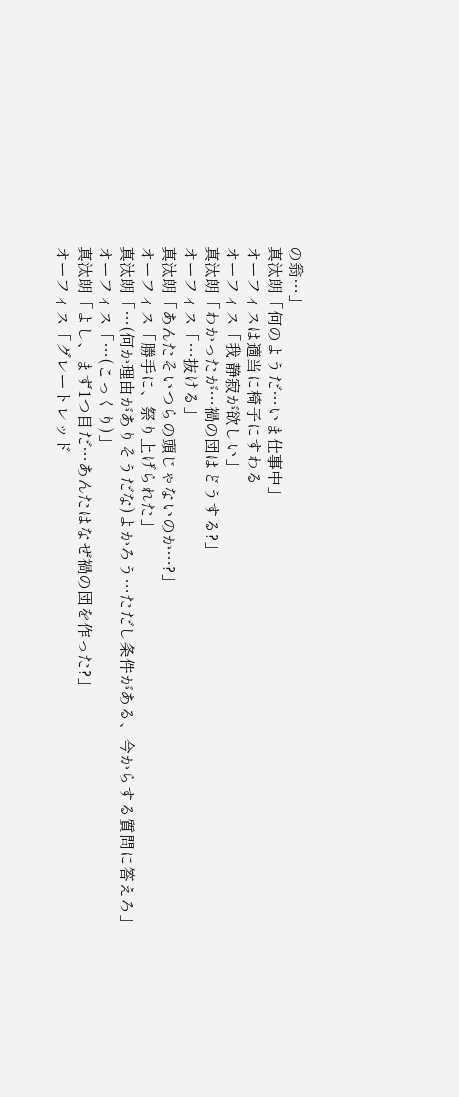の翁…」
真汰朗「何のようだ…いま仕事中」
オーフィスは適当に椅子にすわる
オーフィス「我 静寂が欲しい」
真汰朗「わかったが…禍の団はどうする?」
オーフィス「…抜ける」
真汰朗「あんたそいつらの頭じゃないのか…?」
オーフィス「勝手に、祭り上げられた」
真汰朗「…(何か理由がありそうだな)よかろう…ただし条件がある、今からする質問に答えろ」
オーフィス「…(こっくり)」
真汰朗「よし、まず1つ目だ…あんたはなぜ禍の団を作った?」
オーフィス「グレートレッド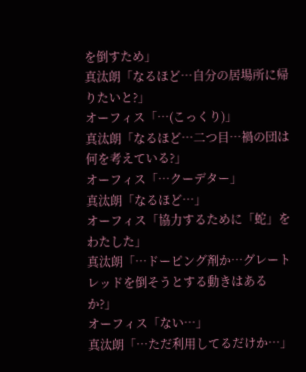を倒すため」
真汰朗「なるほど…自分の居場所に帰りたいと?」
オーフィス「…(こっくり)」
真汰朗「なるほど…二つ目…禍の団は何を考えている?」
オーフィス「…クーデター」
真汰朗「なるほど…」
オーフィス「協力するために「蛇」をわたした」
真汰朗「…ドーピング剤か…グレートレッドを倒そうとする動きはあるか?」
オーフィス「ない…」
真汰朗「…ただ利用してるだけか…」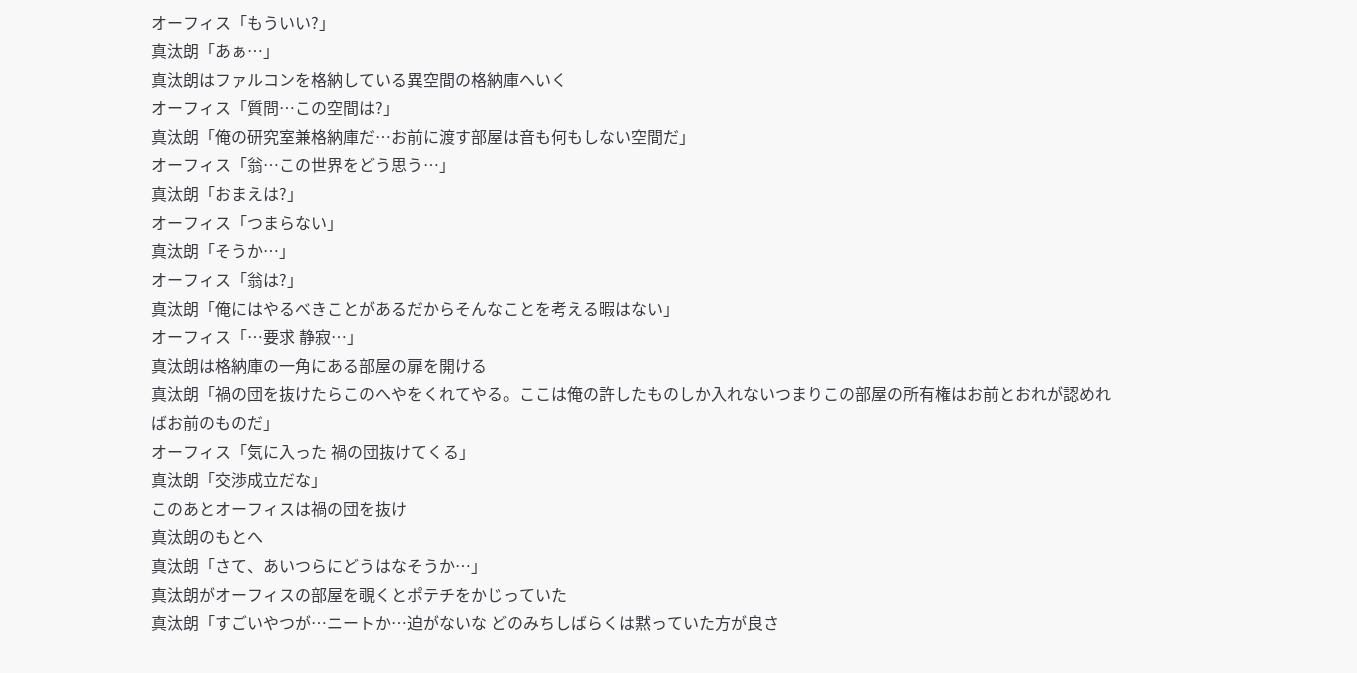オーフィス「もういい?」
真汰朗「あぁ…」
真汰朗はファルコンを格納している異空間の格納庫へいく
オーフィス「質問…この空間は?」
真汰朗「俺の研究室兼格納庫だ…お前に渡す部屋は音も何もしない空間だ」
オーフィス「翁…この世界をどう思う…」
真汰朗「おまえは?」
オーフィス「つまらない」
真汰朗「そうか…」
オーフィス「翁は?」
真汰朗「俺にはやるべきことがあるだからそんなことを考える暇はない」
オーフィス「…要求 静寂…」
真汰朗は格納庫の一角にある部屋の扉を開ける
真汰朗「禍の団を抜けたらこのへやをくれてやる。ここは俺の許したものしか入れないつまりこの部屋の所有権はお前とおれが認めればお前のものだ」
オーフィス「気に入った 禍の団抜けてくる」
真汰朗「交渉成立だな」
このあとオーフィスは禍の団を抜け
真汰朗のもとへ
真汰朗「さて、あいつらにどうはなそうか…」
真汰朗がオーフィスの部屋を覗くとポテチをかじっていた
真汰朗「すごいやつが…ニートか…迫がないな どのみちしばらくは黙っていた方が良さ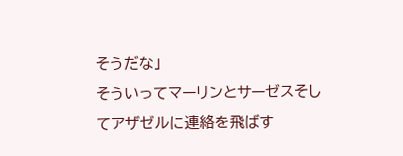そうだな」
そういってマーリンとサーゼスそしてアザゼルに連絡を飛ばす